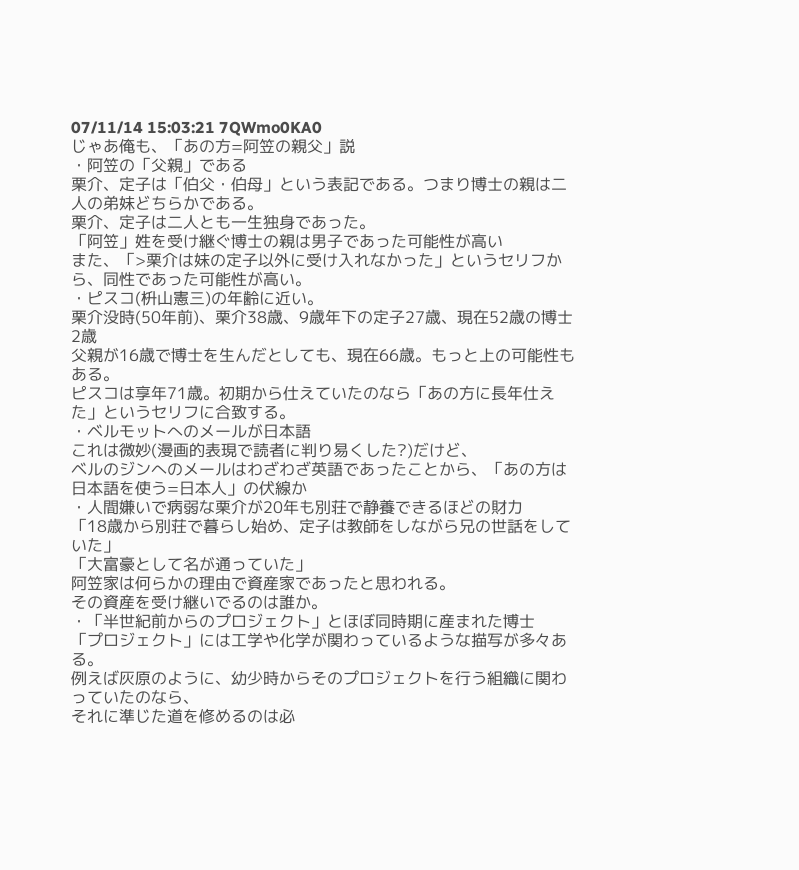07/11/14 15:03:21 7QWmo0KA0
じゃあ俺も、「あの方=阿笠の親父」説
・阿笠の「父親」である
栗介、定子は「伯父・伯母」という表記である。つまり博士の親は二人の弟妹どちらかである。
栗介、定子は二人とも一生独身であった。
「阿笠」姓を受け継ぐ博士の親は男子であった可能性が高い
また、「>栗介は妹の定子以外に受け入れなかった」というセリフから、同性であった可能性が高い。
・ピスコ(枡山憲三)の年齢に近い。
栗介没時(50年前)、栗介38歳、9歳年下の定子27歳、現在52歳の博士2歳
父親が16歳で博士を生んだとしても、現在66歳。もっと上の可能性もある。
ピスコは享年71歳。初期から仕えていたのなら「あの方に長年仕えた」というセリフに合致する。
・ベルモットへのメールが日本語
これは微妙(漫画的表現で読者に判り易くした?)だけど、
ベルのジンへのメールはわざわざ英語であったことから、「あの方は日本語を使う=日本人」の伏線か
・人間嫌いで病弱な栗介が20年も別荘で静養できるほどの財力
「18歳から別荘で暮らし始め、定子は教師をしながら兄の世話をしていた」
「大富豪として名が通っていた」
阿笠家は何らかの理由で資産家であったと思われる。
その資産を受け継いでるのは誰か。
・「半世紀前からのプロジェクト」とほぼ同時期に産まれた博士
「プロジェクト」には工学や化学が関わっているような描写が多々ある。
例えば灰原のように、幼少時からそのプロジェクトを行う組織に関わっていたのなら、
それに準じた道を修めるのは必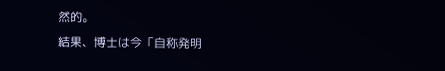然的。
結果、博士は今「自称発明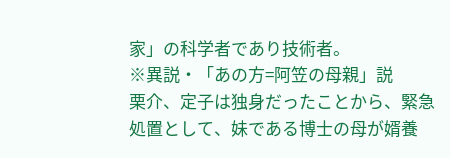家」の科学者であり技術者。
※異説・「あの方=阿笠の母親」説
栗介、定子は独身だったことから、緊急処置として、妹である博士の母が婿養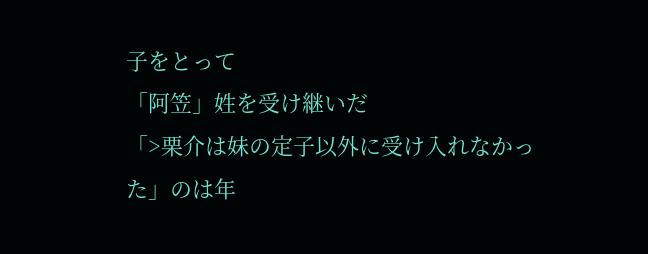子をとって
「阿笠」姓を受け継いだ
「>栗介は妹の定子以外に受け入れなかった」のは年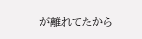が離れてたから